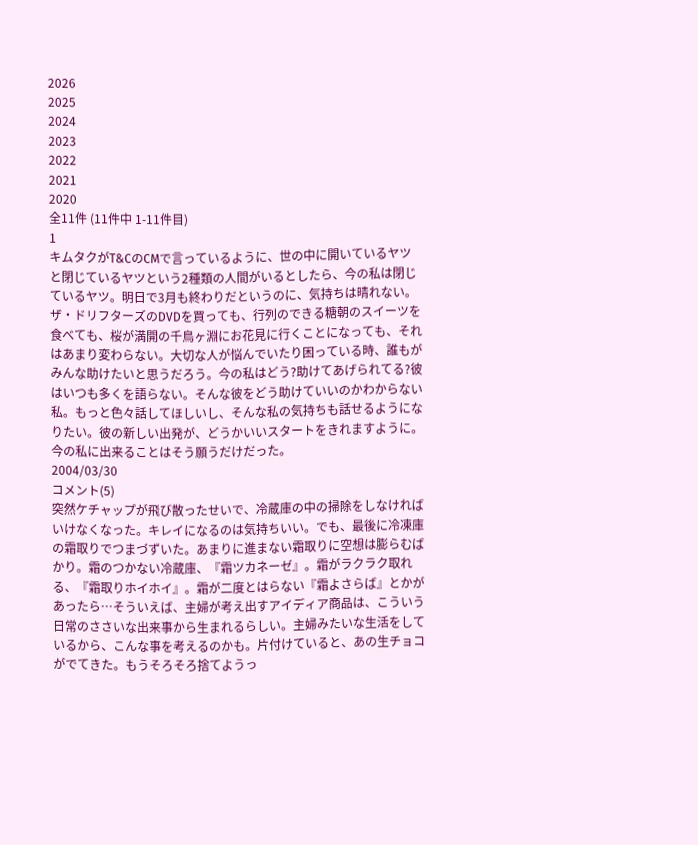2026
2025
2024
2023
2022
2021
2020
全11件 (11件中 1-11件目)
1
キムタクがT&CのCMで言っているように、世の中に開いているヤツと閉じているヤツという2種類の人間がいるとしたら、今の私は閉じているヤツ。明日で3月も終わりだというのに、気持ちは晴れない。ザ・ドリフターズのDVDを買っても、行列のできる糖朝のスイーツを食べても、桜が満開の千鳥ヶ淵にお花見に行くことになっても、それはあまり変わらない。大切な人が悩んでいたり困っている時、誰もがみんな助けたいと思うだろう。今の私はどう?助けてあげられてる?彼はいつも多くを語らない。そんな彼をどう助けていいのかわからない私。もっと色々話してほしいし、そんな私の気持ちも話せるようになりたい。彼の新しい出発が、どうかいいスタートをきれますように。今の私に出来ることはそう願うだけだった。
2004/03/30
コメント(5)
突然ケチャップが飛び散ったせいで、冷蔵庫の中の掃除をしなければいけなくなった。キレイになるのは気持ちいい。でも、最後に冷凍庫の霜取りでつまづずいた。あまりに進まない霜取りに空想は膨らむばかり。霜のつかない冷蔵庫、『霜ツカネーゼ』。霜がラクラク取れる、『霜取りホイホイ』。霜が二度とはらない『霜よさらば』とかがあったら…そういえば、主婦が考え出すアイディア商品は、こういう日常のささいな出来事から生まれるらしい。主婦みたいな生活をしているから、こんな事を考えるのかも。片付けていると、あの生チョコがでてきた。もうそろそろ捨てようっ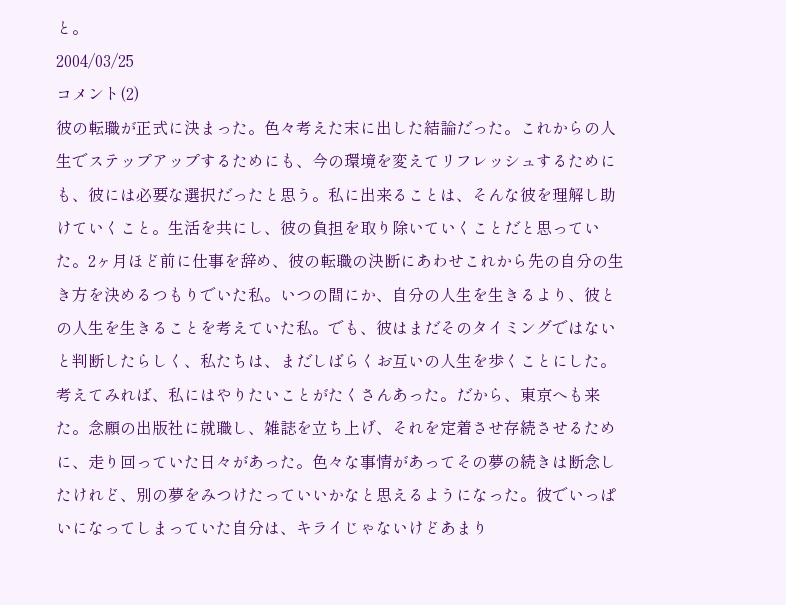と。
2004/03/25
コメント(2)
彼の転職が正式に決まった。色々考えた末に出した結論だった。これからの人生でステップアップするためにも、今の環境を変えてリフレッシュするためにも、彼には必要な選択だったと思う。私に出来ることは、そんな彼を理解し助けていくこと。生活を共にし、彼の負担を取り除いていくことだと思っていた。2ヶ月ほど前に仕事を辞め、彼の転職の決断にあわせこれから先の自分の生き方を決めるつもりでいた私。いつの間にか、自分の人生を生きるより、彼との人生を生きることを考えていた私。でも、彼はまだそのタイミングではないと判断したらしく、私たちは、まだしばらくお互いの人生を歩くことにした。考えてみれば、私にはやりたいことがたくさんあった。だから、東京へも来た。念願の出版社に就職し、雑誌を立ち上げ、それを定着させ存続させるために、走り回っていた日々があった。色々な事情があってその夢の続きは断念したけれど、別の夢をみつけたっていいかなと思えるようになった。彼でいっぱいになってしまっていた自分は、キライじゃないけどあまり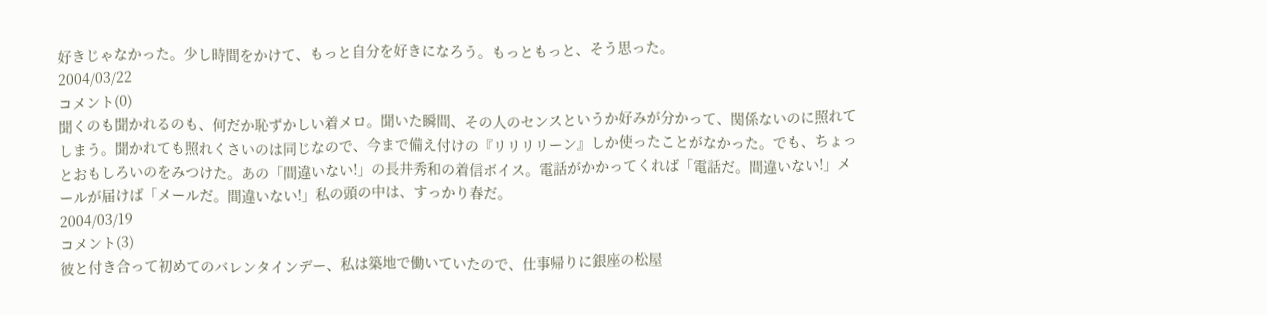好きじゃなかった。少し時間をかけて、もっと自分を好きになろう。もっともっと、そう思った。
2004/03/22
コメント(0)
聞くのも聞かれるのも、何だか恥ずかしい着メロ。聞いた瞬間、その人のセンスというか好みが分かって、関係ないのに照れてしまう。聞かれても照れくさいのは同じなので、今まで備え付けの『リリリリーン』しか使ったことがなかった。でも、ちょっとおもしろいのをみつけた。あの「間違いない!」の長井秀和の着信ボイス。電話がかかってくれば「電話だ。間違いない!」メールが届けば「メールだ。間違いない!」私の頭の中は、すっかり春だ。
2004/03/19
コメント(3)
彼と付き合って初めてのバレンタインデー、私は築地で働いていたので、仕事帰りに銀座の松屋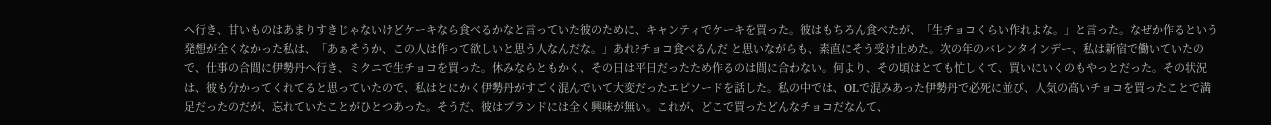へ行き、甘いものはあまりすきじゃないけどケーキなら食べるかなと言っていた彼のために、キャンティでケーキを買った。彼はもちろん食べたが、「生チョコくらい作れよな。」と言った。なぜか作るという発想が全くなかった私は、「あぁそうか、この人は作って欲しいと思う人なんだな。」あれ?チョコ食べるんだ と思いながらも、素直にそう受け止めた。次の年のバレンタインデー、私は新宿で働いていたので、仕事の合間に伊勢丹へ行き、ミクニで生チョコを買った。休みならともかく、その日は平日だったため作るのは間に合わない。何より、その頃はとても忙しくて、買いにいくのもやっとだった。その状況は、彼も分かってくれてると思っていたので、私はとにかく伊勢丹がすごく混んでいて大変だったエピソードを話した。私の中では、OLで混みあった伊勢丹で必死に並び、人気の高いチョコを買ったことで満足だったのだが、忘れていたことがひとつあった。そうだ、彼はブランドには全く興味が無い。これが、どこで買ったどんなチョコだなんて、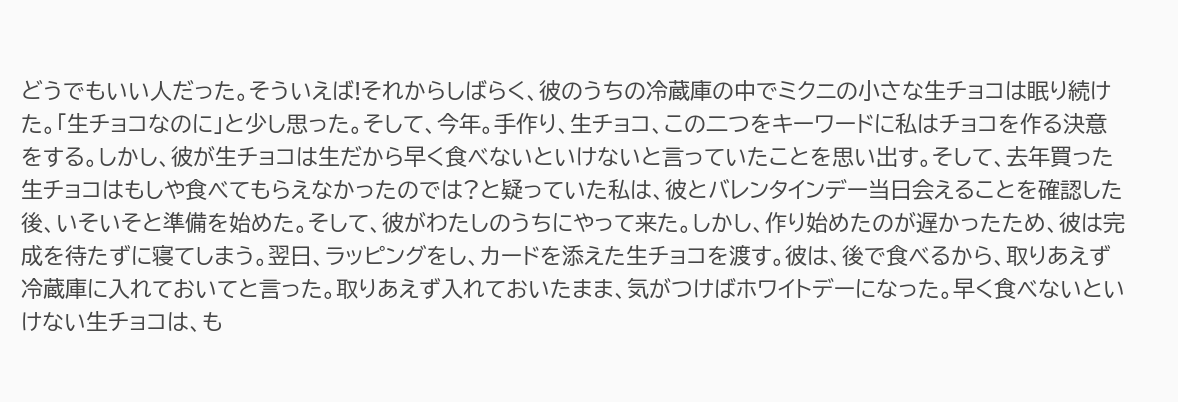どうでもいい人だった。そういえば!それからしばらく、彼のうちの冷蔵庫の中でミクニの小さな生チョコは眠り続けた。「生チョコなのに」と少し思った。そして、今年。手作り、生チョコ、この二つをキーワードに私はチョコを作る決意をする。しかし、彼が生チョコは生だから早く食べないといけないと言っていたことを思い出す。そして、去年買った生チョコはもしや食べてもらえなかったのでは?と疑っていた私は、彼とバレンタインデー当日会えることを確認した後、いそいそと準備を始めた。そして、彼がわたしのうちにやって来た。しかし、作り始めたのが遅かったため、彼は完成を待たずに寝てしまう。翌日、ラッピングをし、カードを添えた生チョコを渡す。彼は、後で食べるから、取りあえず冷蔵庫に入れておいてと言った。取りあえず入れておいたまま、気がつけばホワイトデーになった。早く食べないといけない生チョコは、も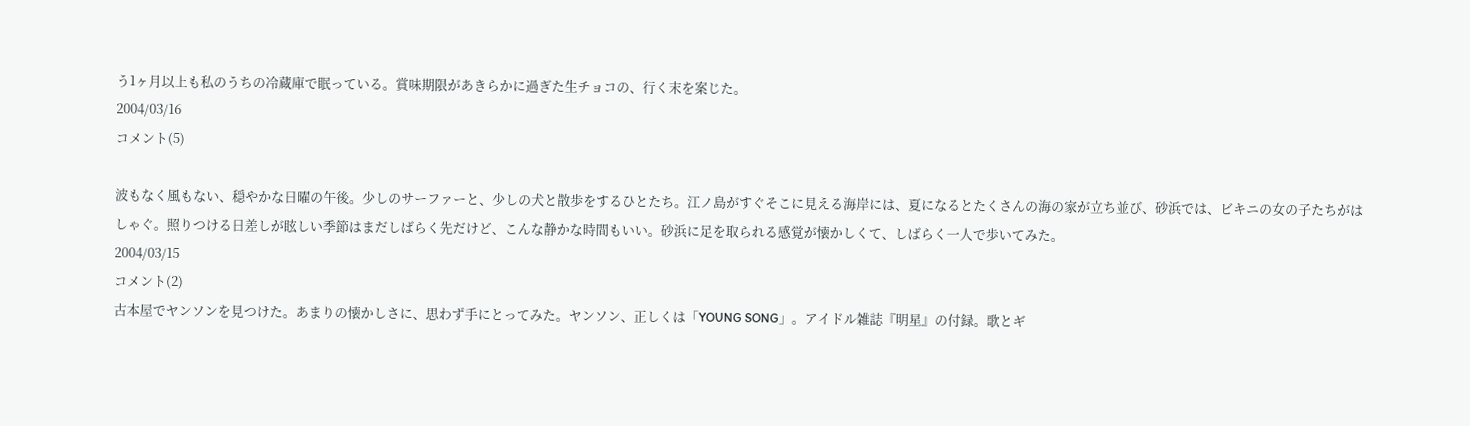う1ヶ月以上も私のうちの冷蔵庫で眠っている。賞味期限があきらかに過ぎた生チョコの、行く末を案じた。
2004/03/16
コメント(5)

波もなく風もない、穏やかな日曜の午後。少しのサーファーと、少しの犬と散歩をするひとたち。江ノ島がすぐそこに見える海岸には、夏になるとたくさんの海の家が立ち並び、砂浜では、ビキニの女の子たちがはしゃぐ。照りつける日差しが眩しい季節はまだしばらく先だけど、こんな静かな時間もいい。砂浜に足を取られる感覚が懐かしくて、しばらく一人で歩いてみた。
2004/03/15
コメント(2)
古本屋でヤンソンを見つけた。あまりの懐かしさに、思わず手にとってみた。ヤンソン、正しくは「YOUNG SONG」。アイドル雑誌『明星』の付録。歌とギ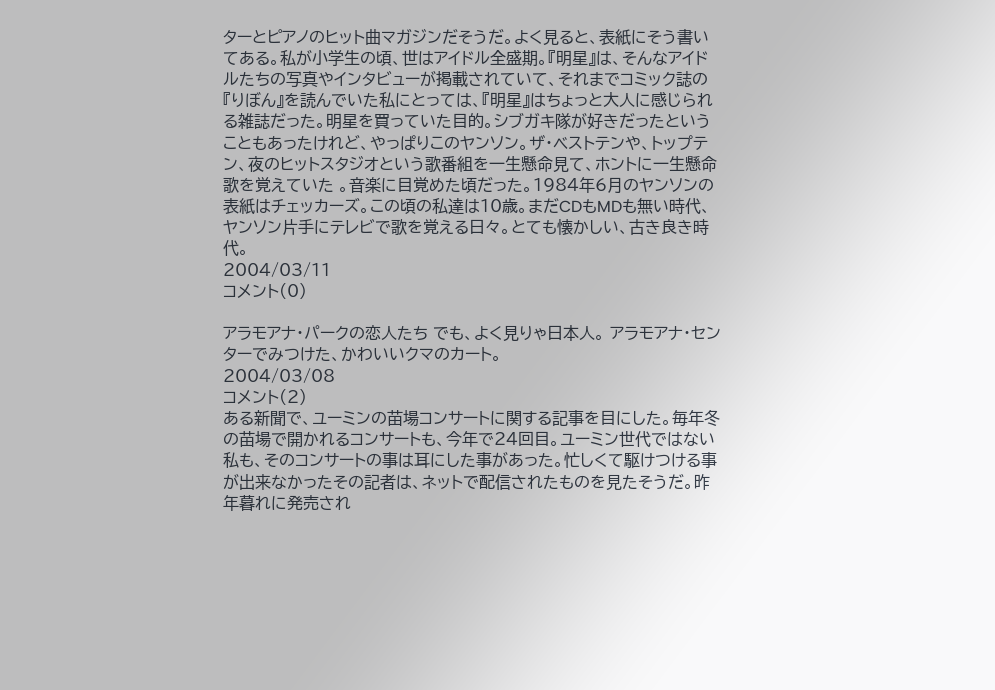ターとピアノのヒット曲マガジンだそうだ。よく見ると、表紙にそう書いてある。私が小学生の頃、世はアイドル全盛期。『明星』は、そんなアイドルたちの写真やインタビューが掲載されていて、それまでコミック誌の『りぼん』を読んでいた私にとっては、『明星』はちょっと大人に感じられる雑誌だった。明星を買っていた目的。シブガキ隊が好きだったということもあったけれど、やっぱりこのヤンソン。ザ・ベストテンや、トップテン、夜のヒットスタジオという歌番組を一生懸命見て、ホントに一生懸命歌を覚えていた 。音楽に目覚めた頃だった。1984年6月のヤンソンの表紙はチェッカーズ。この頃の私達は10歳。まだCDもMDも無い時代、ヤンソン片手にテレビで歌を覚える日々。とても懐かしい、古き良き時代。
2004/03/11
コメント(0)

アラモアナ・パークの恋人たち でも、よく見りゃ日本人。 アラモアナ・センターでみつけた、かわいいクマのカート。
2004/03/08
コメント(2)
ある新聞で、ユーミンの苗場コンサートに関する記事を目にした。毎年冬の苗場で開かれるコンサートも、今年で24回目。ユーミン世代ではない私も、そのコンサートの事は耳にした事があった。忙しくて駆けつける事が出来なかったその記者は、ネットで配信されたものを見たそうだ。昨年暮れに発売され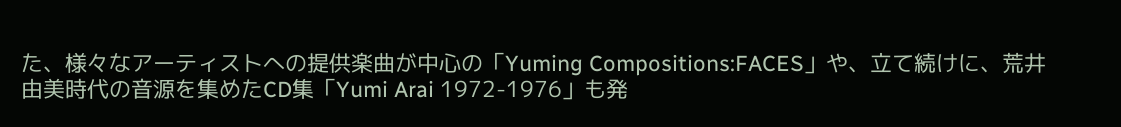た、様々なアーティストへの提供楽曲が中心の「Yuming Compositions:FACES」や、立て続けに、荒井由美時代の音源を集めたCD集「Yumi Arai 1972-1976」も発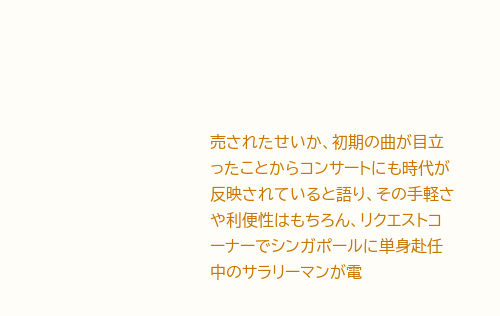売されたせいか、初期の曲が目立ったことからコンサートにも時代が反映されていると語り、その手軽さや利便性はもちろん、リクエストコーナーでシンガポールに単身赴任中のサラリーマンが電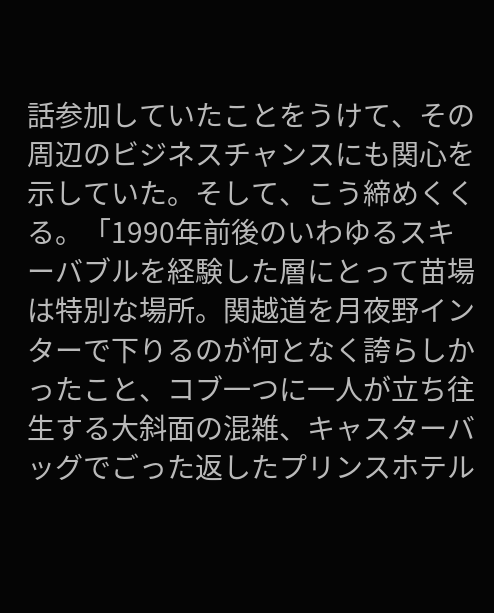話参加していたことをうけて、その周辺のビジネスチャンスにも関心を示していた。そして、こう締めくくる。「1990年前後のいわゆるスキーバブルを経験した層にとって苗場は特別な場所。関越道を月夜野インターで下りるのが何となく誇らしかったこと、コブ一つに一人が立ち往生する大斜面の混雑、キャスターバッグでごった返したプリンスホテル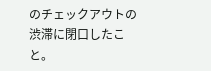のチェックアウトの渋滞に閉口したこと。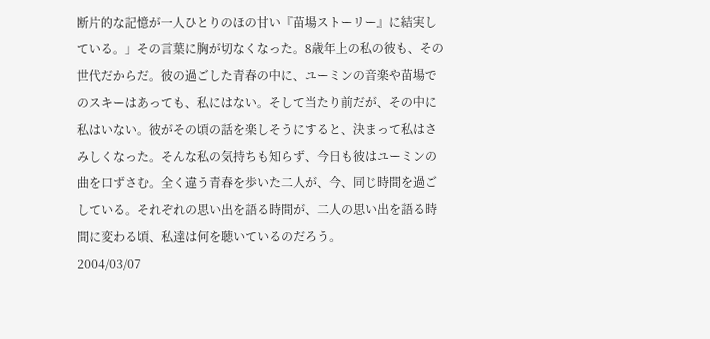断片的な記憶が一人ひとりのほの甘い『苗場ストーリー』に結実している。」その言葉に胸が切なくなった。8歳年上の私の彼も、その世代だからだ。彼の過ごした青春の中に、ユーミンの音楽や苗場でのスキーはあっても、私にはない。そして当たり前だが、その中に私はいない。彼がその頃の話を楽しそうにすると、決まって私はさみしくなった。そんな私の気持ちも知らず、今日も彼はユーミンの曲を口ずさむ。全く違う青春を歩いた二人が、今、同じ時間を過ごしている。それぞれの思い出を語る時間が、二人の思い出を語る時間に変わる頃、私達は何を聴いているのだろう。
2004/03/07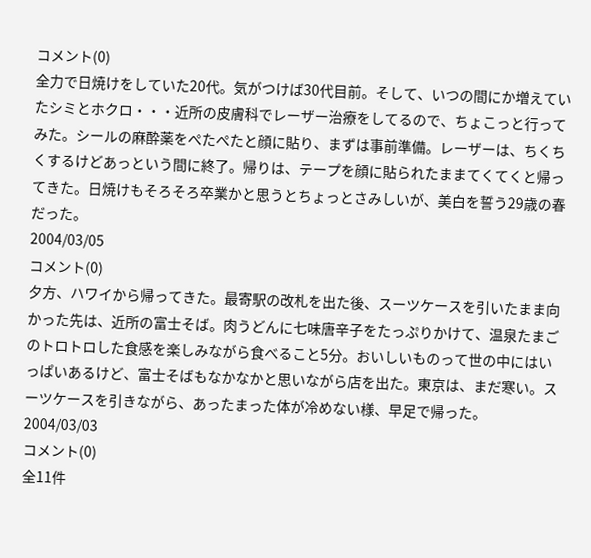コメント(0)
全力で日焼けをしていた20代。気がつけば30代目前。そして、いつの間にか増えていたシミとホクロ・・・近所の皮膚科でレーザー治療をしてるので、ちょこっと行ってみた。シールの麻酔薬をぺたぺたと顔に貼り、まずは事前準備。レーザーは、ちくちくするけどあっという間に終了。帰りは、テープを顔に貼られたままてくてくと帰ってきた。日焼けもそろそろ卒業かと思うとちょっとさみしいが、美白を誓う29歳の春だった。
2004/03/05
コメント(0)
夕方、ハワイから帰ってきた。最寄駅の改札を出た後、スーツケースを引いたまま向かった先は、近所の富士そば。肉うどんに七味唐辛子をたっぷりかけて、温泉たまごのトロトロした食感を楽しみながら食べること5分。おいしいものって世の中にはいっぱいあるけど、富士そばもなかなかと思いながら店を出た。東京は、まだ寒い。スーツケースを引きながら、あったまった体が冷めない様、早足で帰った。
2004/03/03
コメント(0)
全11件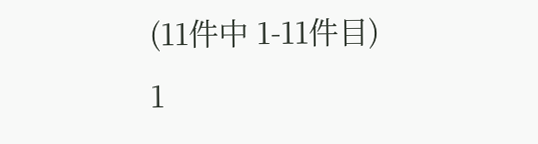(11件中 1-11件目)
1